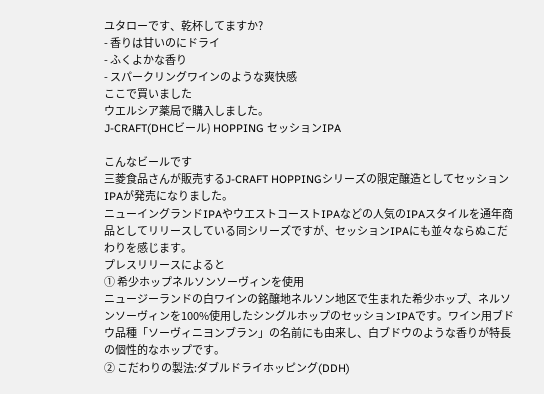ユタローです、乾杯してますか?
- 香りは甘いのにドライ
- ふくよかな香り
- スパークリングワインのような爽快感
ここで買いました
ウエルシア薬局で購入しました。
J-CRAFT(DHCビール) HOPPING セッションIPA

こんなビールです
三菱食品さんが販売するJ-CRAFT HOPPINGシリーズの限定醸造としてセッションIPAが発売になりました。
ニューイングランドIPAやウエストコーストIPAなどの人気のIPAスタイルを通年商品としてリリースしている同シリーズですが、セッションIPAにも並々ならぬこだわりを感じます。
プレスリリースによると
① 希少ホップネルソンソーヴィンを使用
ニュージーランドの白ワインの銘醸地ネルソン地区で生まれた希少ホップ、ネルソンソーヴィンを100%使用したシングルホップのセッションIPAです。ワイン用ブドウ品種「ソーヴィニヨンブラン」の名前にも由来し、白ブドウのような香りが特長の個性的なホップです。
➁ こだわりの製法:ダブルドライホッピング(DDH)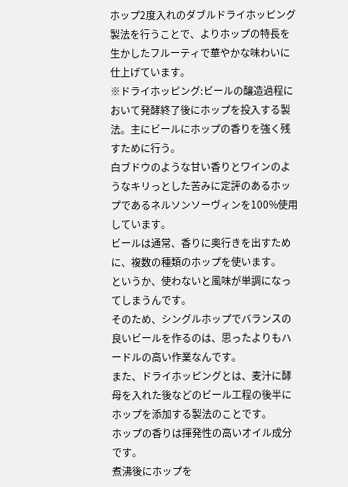ホップ2度入れのダブルドライホッピング製法を行うことで、よりホップの特長を生かしたフルーティで華やかな味わいに仕上げています。
※ドライホッピング:ビールの醸造過程において発酵終了後にホップを投入する製法。主にビールにホップの香りを強く残すために行う。
白ブドウのような甘い香りとワインのようなキリっとした苦みに定評のあるホップであるネルソンソーヴィンを100%使用しています。
ビールは通常、香りに奥行きを出すために、複数の種類のホップを使います。
というか、使わないと風味が単調になってしまうんです。
そのため、シングルホップでバランスの良いビールを作るのは、思ったよりもハードルの高い作業なんです。
また、ドライホッピングとは、麦汁に酵母を入れた後などのビール工程の後半にホップを添加する製法のことです。
ホップの香りは揮発性の高いオイル成分です。
煮沸後にホップを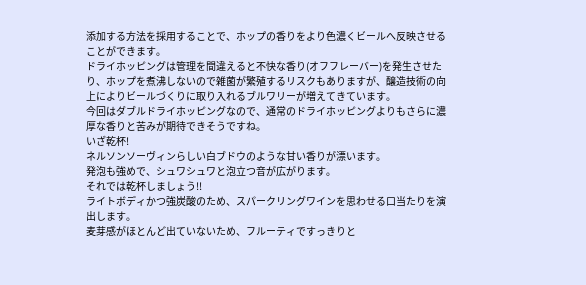添加する方法を採用することで、ホップの香りをより色濃くビールへ反映させることができます。
ドライホッピングは管理を間違えると不快な香り(オフフレーバー)を発生させたり、ホップを煮沸しないので雑菌が繁殖するリスクもありますが、醸造技術の向上によりビールづくりに取り入れるブルワリーが増えてきています。
今回はダブルドライホッピングなので、通常のドライホッピングよりもさらに濃厚な香りと苦みが期待できそうですね。
いざ乾杯!
ネルソンソーヴィンらしい白ブドウのような甘い香りが漂います。
発泡も強めで、シュワシュワと泡立つ音が広がります。
それでは乾杯しましょう!!
ライトボディかつ強炭酸のため、スパークリングワインを思わせる口当たりを演出します。
麦芽感がほとんど出ていないため、フルーティですっきりと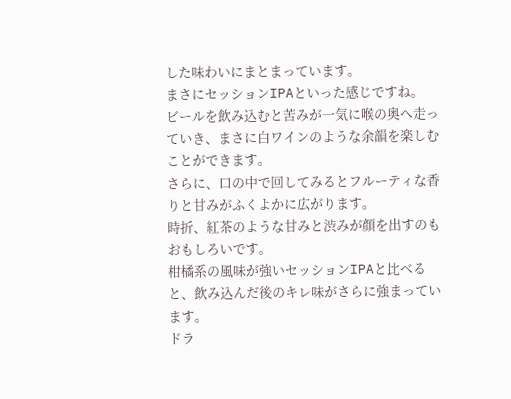した味わいにまとまっています。
まさにセッションIPAといった感じですね。
ビールを飲み込むと苦みが一気に喉の奥へ走っていき、まさに白ワインのような余韻を楽しむことができます。
さらに、口の中で回してみるとフルーティな香りと甘みがふくよかに広がります。
時折、紅茶のような甘みと渋みが顔を出すのもおもしろいです。
柑橘系の風味が強いセッションIPAと比べると、飲み込んだ後のキレ味がさらに強まっています。
ドラ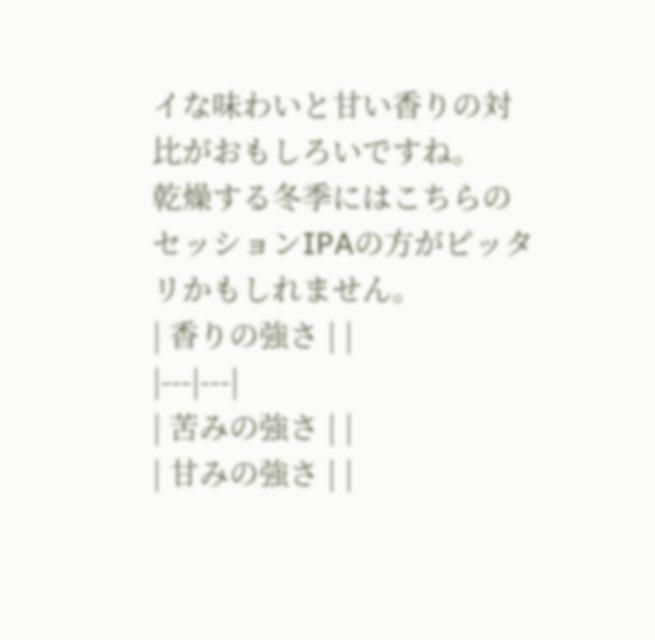イな味わいと甘い香りの対比がおもしろいですね。
乾燥する冬季にはこちらのセッションIPAの方がピッタリかもしれません。
| 香りの強さ | |
|---|---|
| 苦みの強さ | |
| 甘みの強さ | |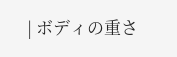| ボディの重さ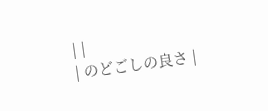| |
| のどごしの良さ |